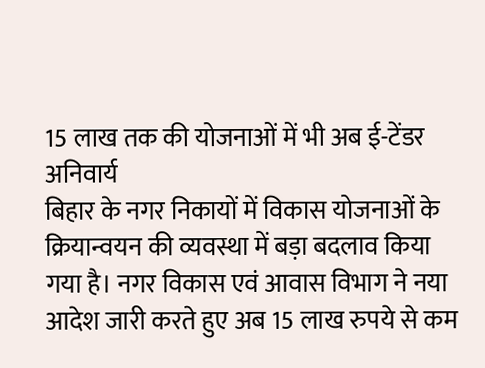15 लाख तक की योजनाओं में भी अब ई-टेंडर अनिवार्य
बिहार के नगर निकायों में विकास योजनाओं के क्रियान्वयन की व्यवस्था में बड़ा बदलाव किया गया है। नगर विकास एवं आवास विभाग ने नया आदेश जारी करते हुए अब 15 लाख रुपये से कम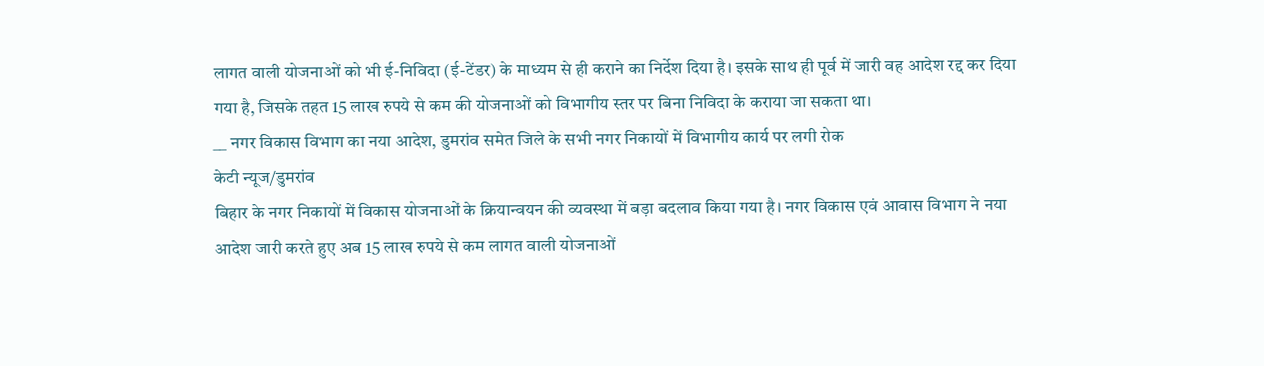लागत वाली योजनाओं को भी ई-निविदा (ई-टेंडर) के माध्यम से ही कराने का निर्देश दिया है। इसके साथ ही पूर्व में जारी वह आदेश रद्द कर दिया गया है, जिसके तहत 15 लाख रुपये से कम की योजनाओं को विभागीय स्तर पर बिना निविदा के कराया जा सकता था।
__ नगर विकास विभाग का नया आदेश, डुमरांव समेत जिले के सभी नगर निकायों में विभागीय कार्य पर लगी रोक
केटी न्यूज/डुमरांव
बिहार के नगर निकायों में विकास योजनाओं के क्रियान्वयन की व्यवस्था में बड़ा बदलाव किया गया है। नगर विकास एवं आवास विभाग ने नया आदेश जारी करते हुए अब 15 लाख रुपये से कम लागत वाली योजनाओं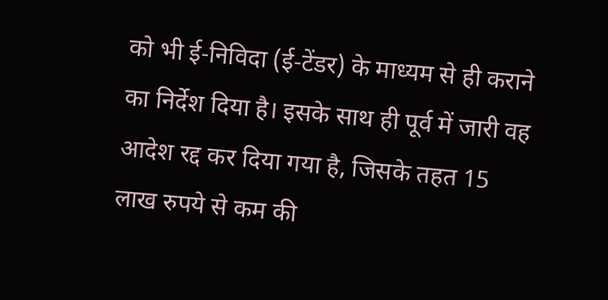को भी ई-निविदा (ई-टेंडर) के माध्यम से ही कराने का निर्देश दिया है। इसके साथ ही पूर्व में जारी वह आदेश रद्द कर दिया गया है, जिसके तहत 15 लाख रुपये से कम की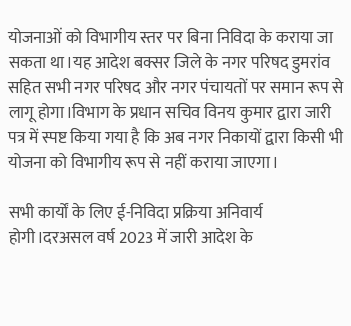योजनाओं को विभागीय स्तर पर बिना निविदा के कराया जा सकता था।यह आदेश बक्सर जिले के नगर परिषद डुमरांव सहित सभी नगर परिषद और नगर पंचायतों पर समान रूप से लागू होगा।विभाग के प्रधान सचिव विनय कुमार द्वारा जारी पत्र में स्पष्ट किया गया है कि अब नगर निकायों द्वारा किसी भी योजना को विभागीय रूप से नहीं कराया जाएगा।

सभी कार्यों के लिए ई-निविदा प्रक्रिया अनिवार्य होगी।दरअसल वर्ष 2023 में जारी आदेश के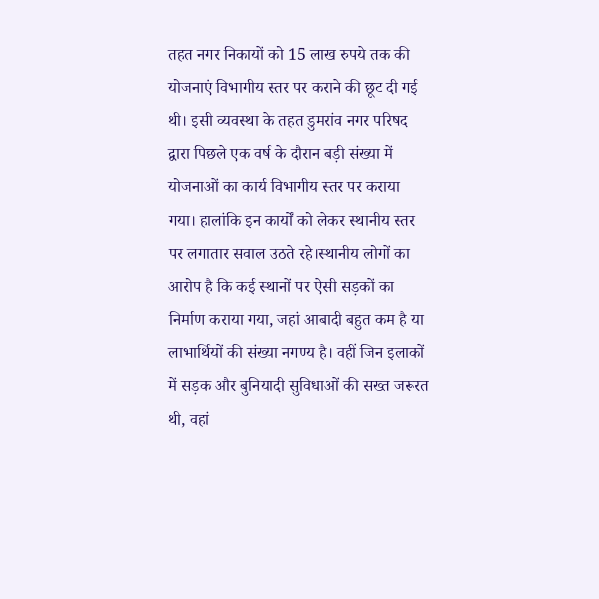तहत नगर निकायों को 15 लाख रुपये तक की योजनाएं विभागीय स्तर पर कराने की छूट दी गई थी। इसी व्यवस्था के तहत डुमरांव नगर परिषद द्वारा पिछले एक वर्ष के दौरान बड़ी संख्या में योजनाओं का कार्य विभागीय स्तर पर कराया गया। हालांकि इन कार्यों को लेकर स्थानीय स्तर पर लगातार सवाल उठते रहे।स्थानीय लोगों का आरोप है कि कई स्थानों पर ऐसी सड़कों का निर्माण कराया गया, जहां आबादी बहुत कम है या लाभार्थियों की संख्या नगण्य है। वहीं जिन इलाकों में सड़क और बुनियादी सुविधाओं की सख्त जरूरत थी, वहां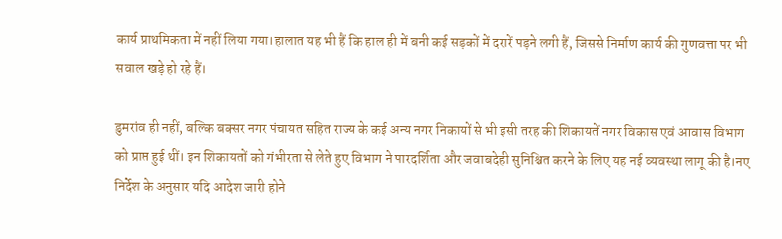कार्य प्राथमिकता में नहीं लिया गया।हालात यह भी हैं कि हाल ही में बनी कई सड़कों में दरारें पड़ने लगी हैं, जिससे निर्माण कार्य की गुणवत्ता पर भी सवाल खड़े हो रहे हैं।

डुमरांव ही नहीं, बल्कि बक्सर नगर पंचायत सहित राज्य के कई अन्य नगर निकायों से भी इसी तरह की शिकायतें नगर विकास एवं आवास विभाग को प्राप्त हुई थीं। इन शिकायतों को गंभीरता से लेते हुए विभाग ने पारदर्शिता और जवाबदेही सुनिश्चित करने के लिए यह नई व्यवस्था लागू की है।नए निर्देश के अनुसार यदि आदेश जारी होने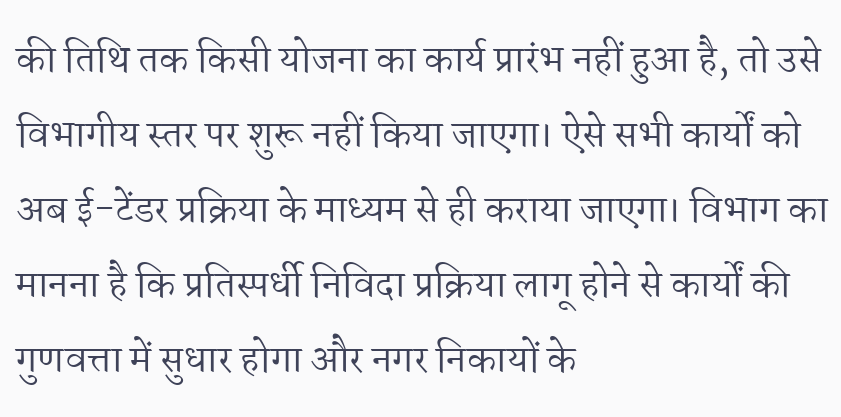की तिथि तक किसी योजना का कार्य प्रारंभ नहीं हुआ है, तो उसे विभागीय स्तर पर शुरू नहीं किया जाएगा। ऐसे सभी कार्यों को अब ई-टेंडर प्रक्रिया के माध्यम से ही कराया जाएगा। विभाग का मानना है कि प्रतिस्पर्धी निविदा प्रक्रिया लागू होने से कार्यों की गुणवत्ता में सुधार होगा और नगर निकायों के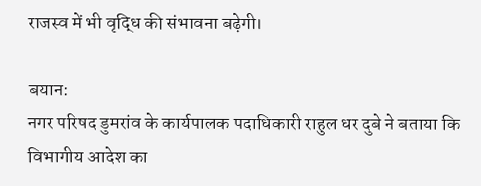राजस्व में भी वृद्धि की संभावना बढ़ेगी।

बयान:
नगर परिषद डुमरांव के कार्यपालक पदाधिकारी राहुल धर दुबे ने बताया कि विभागीय आदेश का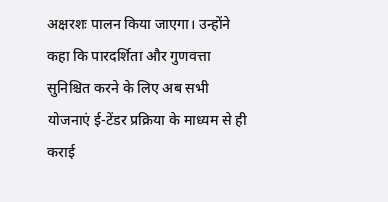अक्षरशः पालन किया जाएगा। उन्होंने कहा कि पारदर्शिता और गुणवत्ता सुनिश्चित करने के लिए अब सभी योजनाएं ई-टेंडर प्रक्रिया के माध्यम से ही कराई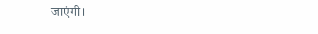जाएंगी।